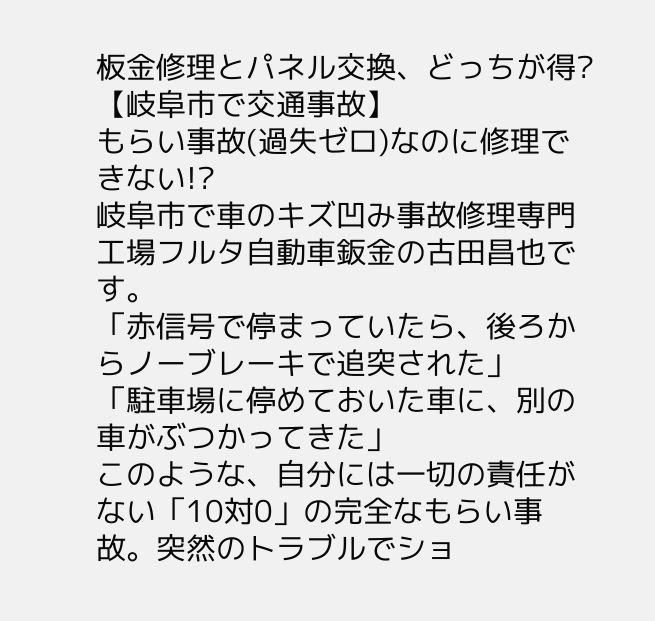板金修理とパネル交換、どっちが得?
【岐阜市で交通事故】
もらい事故(過失ゼロ)なのに修理できない!?
岐阜市で車のキズ凹み事故修理専門工場フルタ自動車鈑金の古田昌也です。
「赤信号で停まっていたら、後ろからノーブレーキで追突された」
「駐車場に停めておいた車に、別の車がぶつかってきた」
このような、自分には一切の責任がない「10対0」の完全なもらい事故。突然のトラブルでショ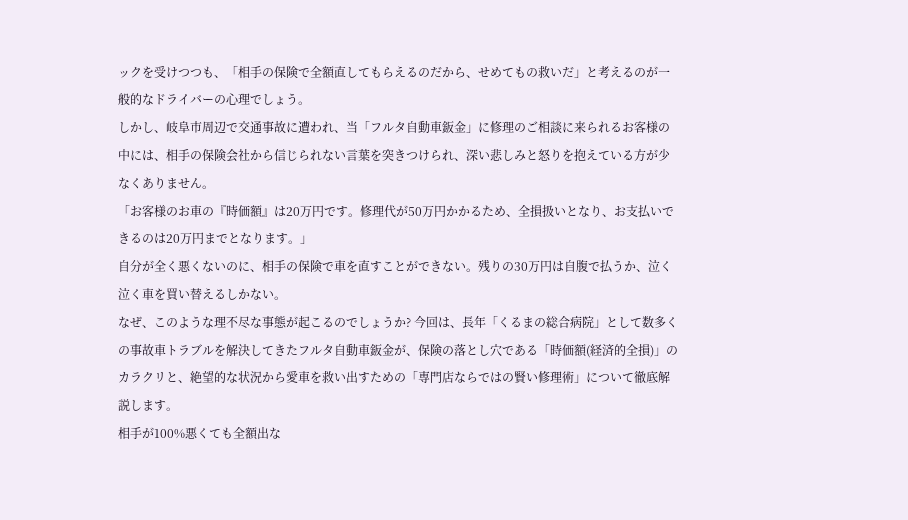ックを受けつつも、「相手の保険で全額直してもらえるのだから、せめてもの救いだ」と考えるのが一般的なドライバーの心理でしょう。
しかし、岐阜市周辺で交通事故に遭われ、当「フルタ自動車鈑金」に修理のご相談に来られるお客様の中には、相手の保険会社から信じられない言葉を突きつけられ、深い悲しみと怒りを抱えている方が少なくありません。
「お客様のお車の『時価額』は20万円です。修理代が50万円かかるため、全損扱いとなり、お支払いできるのは20万円までとなります。」
自分が全く悪くないのに、相手の保険で車を直すことができない。残りの30万円は自腹で払うか、泣く泣く車を買い替えるしかない。
なぜ、このような理不尽な事態が起こるのでしょうか? 今回は、長年「くるまの総合病院」として数多くの事故車トラブルを解決してきたフルタ自動車鈑金が、保険の落とし穴である「時価額(経済的全損)」のカラクリと、絶望的な状況から愛車を救い出すための「専門店ならではの賢い修理術」について徹底解説します。
相手が100%悪くても全額出な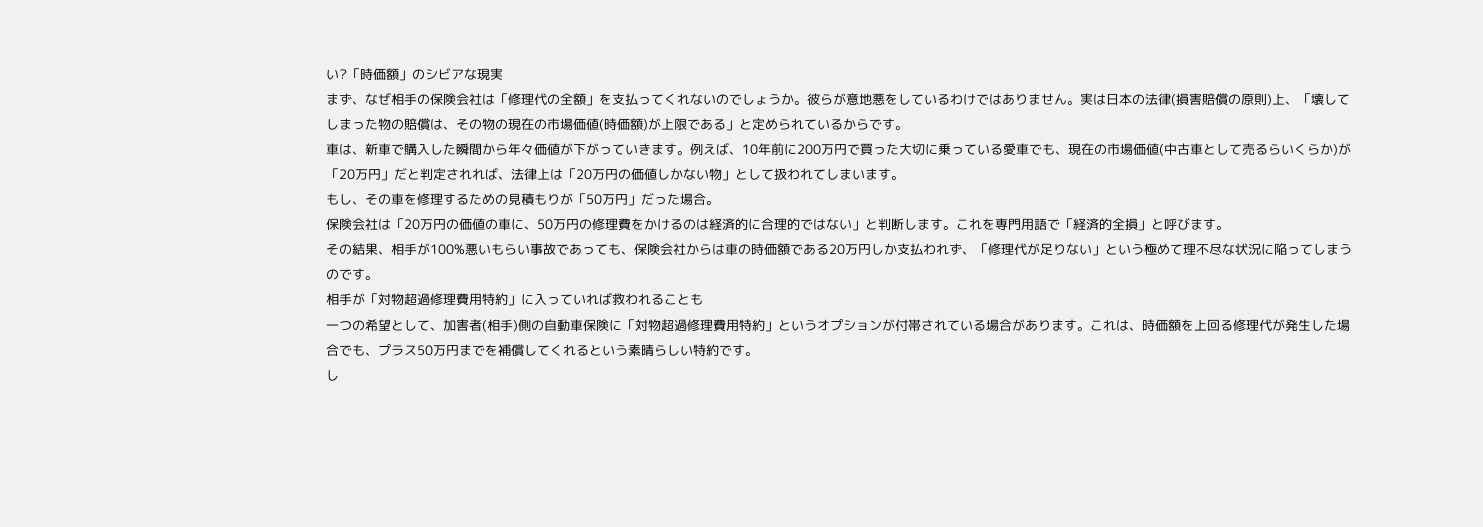い?「時価額」のシビアな現実
まず、なぜ相手の保険会社は「修理代の全額」を支払ってくれないのでしょうか。彼らが意地悪をしているわけではありません。実は日本の法律(損害賠償の原則)上、「壊してしまった物の賠償は、その物の現在の市場価値(時価額)が上限である」と定められているからです。
車は、新車で購入した瞬間から年々価値が下がっていきます。例えば、10年前に200万円で買った大切に乗っている愛車でも、現在の市場価値(中古車として売るらいくらか)が「20万円」だと判定されれば、法律上は「20万円の価値しかない物」として扱われてしまいます。
もし、その車を修理するための見積もりが「50万円」だった場合。
保険会社は「20万円の価値の車に、50万円の修理費をかけるのは経済的に合理的ではない」と判断します。これを専門用語で「経済的全損」と呼びます。
その結果、相手が100%悪いもらい事故であっても、保険会社からは車の時価額である20万円しか支払われず、「修理代が足りない」という極めて理不尽な状況に陥ってしまうのです。
相手が「対物超過修理費用特約」に入っていれば救われることも
一つの希望として、加害者(相手)側の自動車保険に「対物超過修理費用特約」というオプションが付帯されている場合があります。これは、時価額を上回る修理代が発生した場合でも、プラス50万円までを補償してくれるという素晴らしい特約です。
し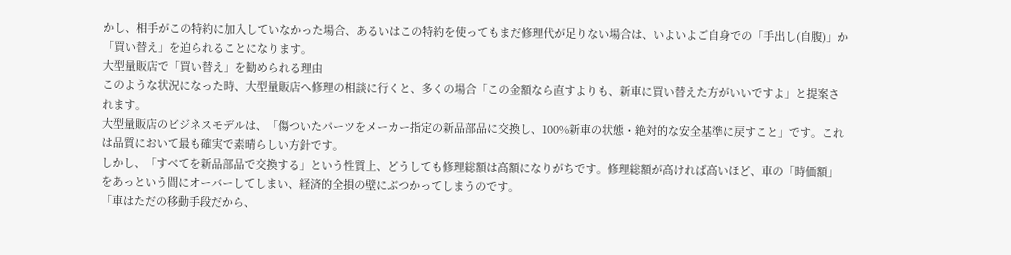かし、相手がこの特約に加入していなかった場合、あるいはこの特約を使ってもまだ修理代が足りない場合は、いよいよご自身での「手出し(自腹)」か「買い替え」を迫られることになります。
大型量販店で「買い替え」を勧められる理由
このような状況になった時、大型量販店へ修理の相談に行くと、多くの場合「この金額なら直すよりも、新車に買い替えた方がいいですよ」と提案されます。
大型量販店のビジネスモデルは、「傷ついたパーツをメーカー指定の新品部品に交換し、100%新車の状態・絶対的な安全基準に戻すこと」です。これは品質において最も確実で素晴らしい方針です。
しかし、「すべてを新品部品で交換する」という性質上、どうしても修理総額は高額になりがちです。修理総額が高ければ高いほど、車の「時価額」をあっという間にオーバーしてしまい、経済的全損の壁にぶつかってしまうのです。
「車はただの移動手段だから、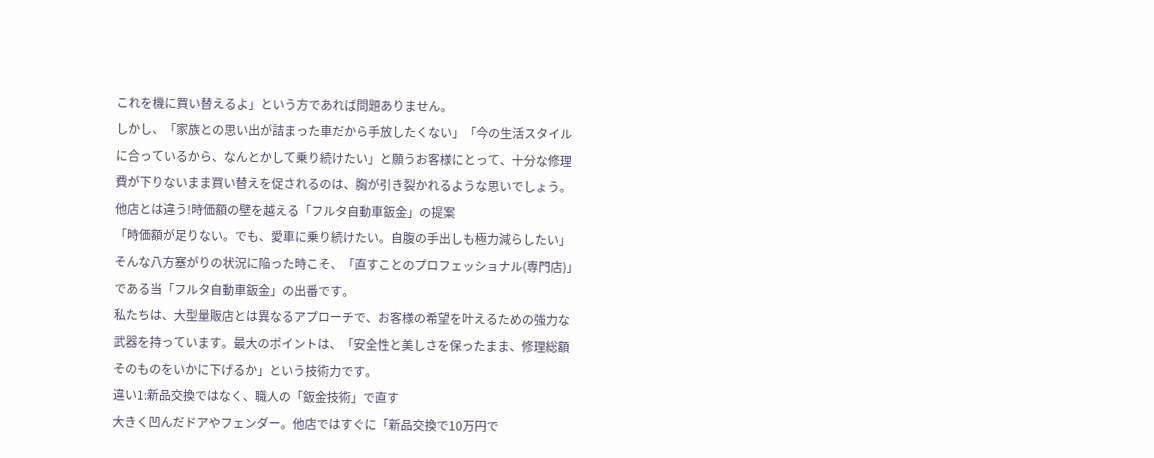これを機に買い替えるよ」という方であれば問題ありません。
しかし、「家族との思い出が詰まった車だから手放したくない」「今の生活スタイルに合っているから、なんとかして乗り続けたい」と願うお客様にとって、十分な修理費が下りないまま買い替えを促されるのは、胸が引き裂かれるような思いでしょう。
他店とは違う!時価額の壁を越える「フルタ自動車鈑金」の提案
「時価額が足りない。でも、愛車に乗り続けたい。自腹の手出しも極力減らしたい」
そんな八方塞がりの状況に陥った時こそ、「直すことのプロフェッショナル(専門店)」である当「フルタ自動車鈑金」の出番です。
私たちは、大型量販店とは異なるアプローチで、お客様の希望を叶えるための強力な武器を持っています。最大のポイントは、「安全性と美しさを保ったまま、修理総額そのものをいかに下げるか」という技術力です。
違い1:新品交換ではなく、職人の「鈑金技術」で直す
大きく凹んだドアやフェンダー。他店ではすぐに「新品交換で10万円で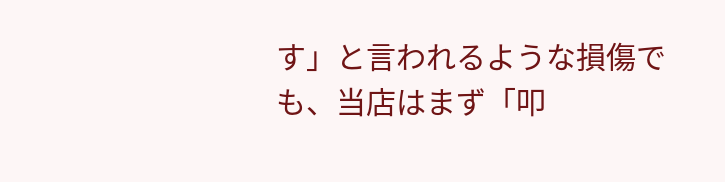す」と言われるような損傷でも、当店はまず「叩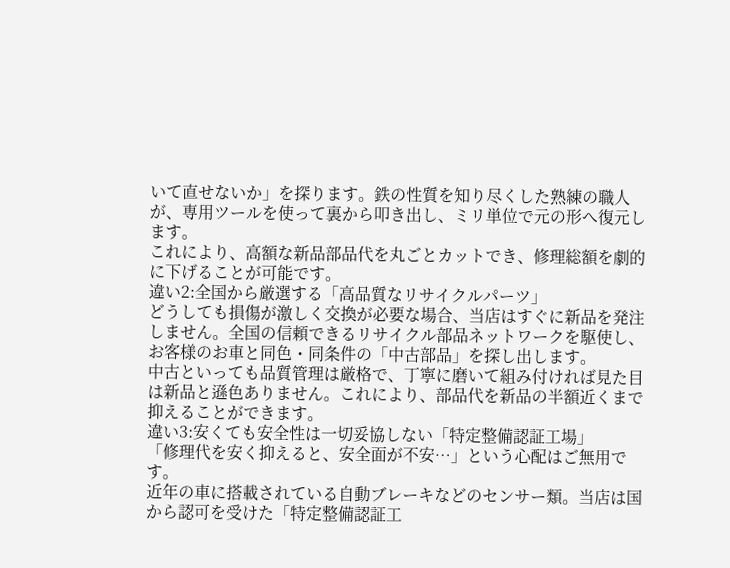いて直せないか」を探ります。鉄の性質を知り尽くした熟練の職人が、専用ツールを使って裏から叩き出し、ミリ単位で元の形へ復元します。
これにより、高額な新品部品代を丸ごとカットでき、修理総額を劇的に下げることが可能です。
違い2:全国から厳選する「高品質なリサイクルパーツ」
どうしても損傷が激しく交換が必要な場合、当店はすぐに新品を発注しません。全国の信頼できるリサイクル部品ネットワークを駆使し、お客様のお車と同色・同条件の「中古部品」を探し出します。
中古といっても品質管理は厳格で、丁寧に磨いて組み付ければ見た目は新品と遜色ありません。これにより、部品代を新品の半額近くまで抑えることができます。
違い3:安くても安全性は一切妥協しない「特定整備認証工場」
「修理代を安く抑えると、安全面が不安…」という心配はご無用です。
近年の車に搭載されている自動ブレーキなどのセンサー類。当店は国から認可を受けた「特定整備認証工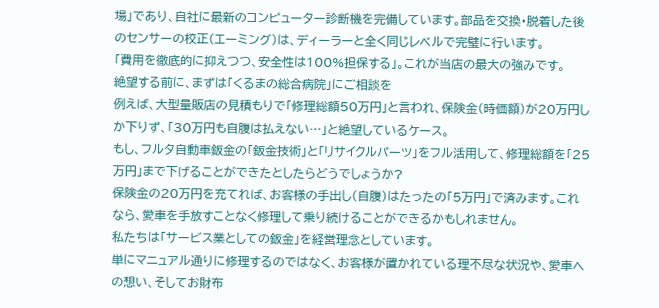場」であり、自社に最新のコンピューター診断機を完備しています。部品を交換・脱着した後のセンサーの校正(エーミング)は、ディーラーと全く同じレベルで完璧に行います。
「費用を徹底的に抑えつつ、安全性は100%担保する」。これが当店の最大の強みです。
絶望する前に、まずは「くるまの総合病院」にご相談を
例えば、大型量販店の見積もりで「修理総額50万円」と言われ、保険金(時価額)が20万円しか下りず、「30万円も自腹は払えない…」と絶望しているケース。
もし、フルタ自動車鈑金の「鈑金技術」と「リサイクルパーツ」をフル活用して、修理総額を「25万円」まで下げることができたとしたらどうでしょうか?
保険金の20万円を充てれば、お客様の手出し(自腹)はたったの「5万円」で済みます。これなら、愛車を手放すことなく修理して乗り続けることができるかもしれません。
私たちは「サービス業としての鈑金」を経営理念としています。
単にマニュアル通りに修理するのではなく、お客様が置かれている理不尽な状況や、愛車への想い、そしてお財布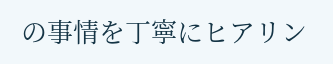の事情を丁寧にヒアリン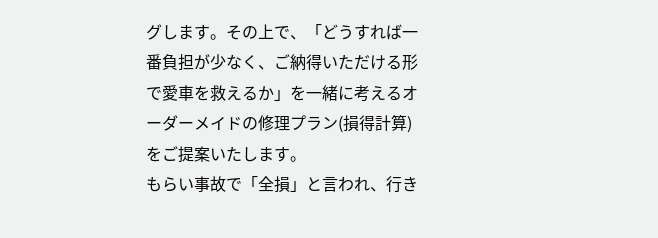グします。その上で、「どうすれば一番負担が少なく、ご納得いただける形で愛車を救えるか」を一緒に考えるオーダーメイドの修理プラン(損得計算)をご提案いたします。
もらい事故で「全損」と言われ、行き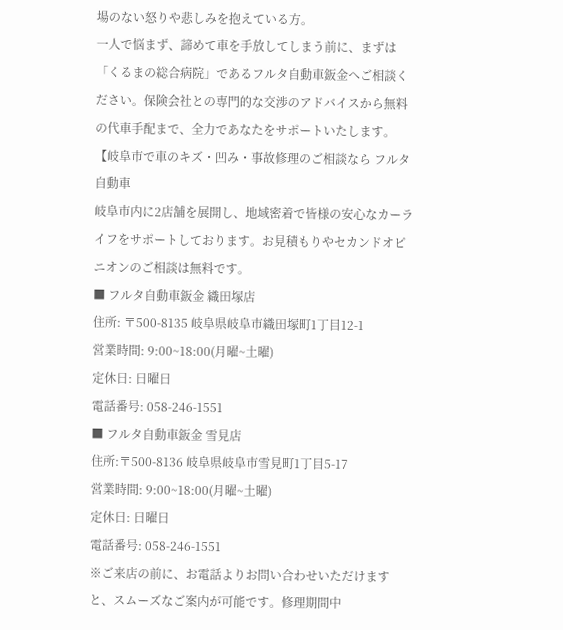場のない怒りや悲しみを抱えている方。
一人で悩まず、諦めて車を手放してしまう前に、まずは「くるまの総合病院」であるフルタ自動車鈑金へご相談ください。保険会社との専門的な交渉のアドバイスから無料の代車手配まで、全力であなたをサポートいたします。
【岐阜市で車のキズ・凹み・事故修理のご相談なら フルタ自動車
岐阜市内に2店舗を展開し、地域密着で皆様の安心なカーライフをサポートしております。お見積もりやセカンドオピニオンのご相談は無料です。
■ フルタ自動車鈑金 織田塚店
住所: 〒500-8135 岐阜県岐阜市織田塚町1丁目12-1
営業時間: 9:00~18:00(月曜~土曜)
定休日: 日曜日
電話番号: 058-246-1551
■ フルタ自動車鈑金 雪見店
住所:〒500-8136 岐阜県岐阜市雪見町1丁目5-17
営業時間: 9:00~18:00(月曜~土曜)
定休日: 日曜日
電話番号: 058-246-1551
※ご来店の前に、お電話よりお問い合わせいただけますと、スムーズなご案内が可能です。修理期間中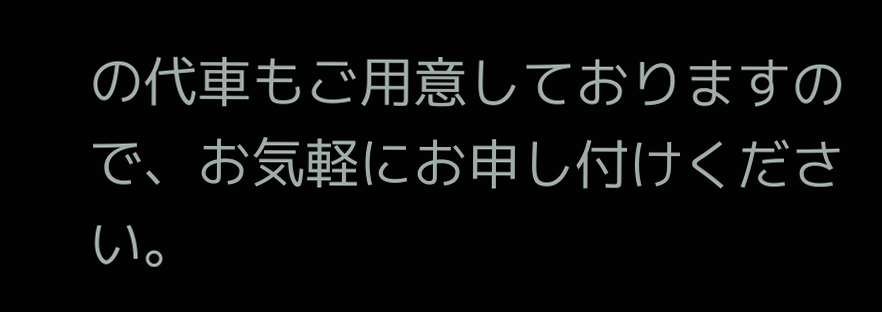の代車もご用意しておりますので、お気軽にお申し付けください。